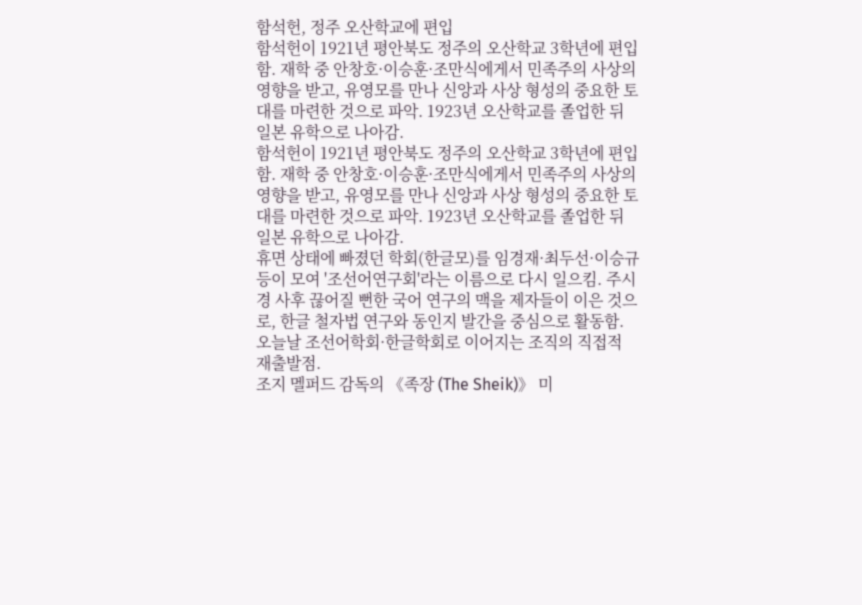함석헌, 정주 오산학교에 편입
함석헌이 1921년 평안북도 정주의 오산학교 3학년에 편입함. 재학 중 안창호·이승훈·조만식에게서 민족주의 사상의 영향을 받고, 유영모를 만나 신앙과 사상 형성의 중요한 토대를 마련한 것으로 파악. 1923년 오산학교를 졸업한 뒤 일본 유학으로 나아감.
함석헌이 1921년 평안북도 정주의 오산학교 3학년에 편입함. 재학 중 안창호·이승훈·조만식에게서 민족주의 사상의 영향을 받고, 유영모를 만나 신앙과 사상 형성의 중요한 토대를 마련한 것으로 파악. 1923년 오산학교를 졸업한 뒤 일본 유학으로 나아감.
휴면 상태에 빠졌던 학회(한글모)를 임경재·최두선·이승규 등이 모여 '조선어연구회'라는 이름으로 다시 일으킴. 주시경 사후 끊어질 뻔한 국어 연구의 맥을 제자들이 이은 것으로, 한글 철자법 연구와 동인지 발간을 중심으로 활동함. 오늘날 조선어학회·한글학회로 이어지는 조직의 직접적 재출발점.
조지 멜퍼드 감독의 《족장 (The Sheik)》 미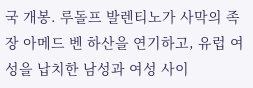국 개봉. 루돌프 발렌티노가 사막의 족장 아메드 벤 하산을 연기하고, 유럽 여성을 납치한 남성과 여성 사이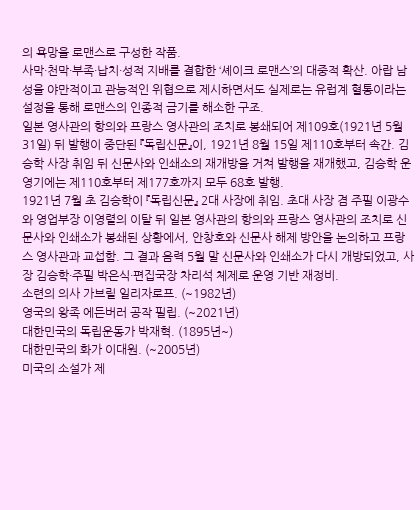의 욕망을 로맨스로 구성한 작품.
사막·천막·부족·납치·성적 지배를 결합한 ‘셰이크 로맨스’의 대중적 확산. 아랍 남성을 야만적이고 관능적인 위협으로 제시하면서도 실제로는 유럽계 혈통이라는 설정을 통해 로맨스의 인종적 금기를 해소한 구조.
일본 영사관의 항의와 프랑스 영사관의 조치로 봉쇄되어 제109호(1921년 5월 31일) 뒤 발행이 중단된 『독립신문』이, 1921년 8월 15일 제110호부터 속간. 김승학 사장 취임 뒤 신문사와 인쇄소의 재개방을 거쳐 발행을 재개했고, 김승학 운영기에는 제110호부터 제177호까지 모두 68호 발행.
1921년 7월 초 김승학이 『독립신문』 2대 사장에 취임. 초대 사장 겸 주필 이광수와 영업부장 이영렬의 이탈 뒤 일본 영사관의 항의와 프랑스 영사관의 조치로 신문사와 인쇄소가 봉쇄된 상황에서, 안창호와 신문사 해제 방안을 논의하고 프랑스 영사관과 교섭함. 그 결과 음력 5월 말 신문사와 인쇄소가 다시 개방되었고, 사장 김승학·주필 박은식·편집국장 차리석 체제로 운영 기반 재정비.
소련의 의사 가브릴 일리자로프. (~1982년)
영국의 왕족 에든버러 공작 필립. (~2021년)
대한민국의 독립운동가 박재혁. (1895년~)
대한민국의 화가 이대원. (~2005년)
미국의 소설가 제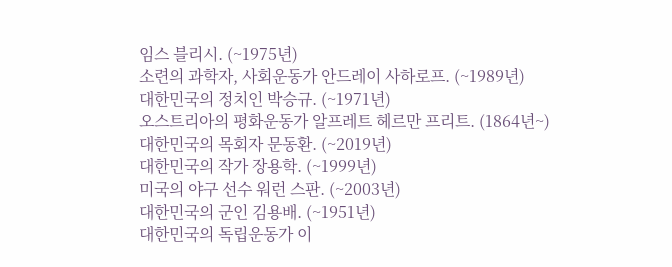임스 블리시. (~1975년)
소련의 과학자, 사회운동가 안드레이 사하로프. (~1989년)
대한민국의 정치인 박승규. (~1971년)
오스트리아의 평화운동가 알프레트 헤르만 프리트. (1864년~)
대한민국의 목회자 문동환. (~2019년)
대한민국의 작가 장용학. (~1999년)
미국의 야구 선수 워런 스판. (~2003년)
대한민국의 군인 김용배. (~1951년)
대한민국의 독립운동가 이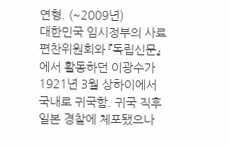연형. (~2009년)
대한민국 임시정부의 사료편찬위원회와 『독립신문』에서 활동하던 이광수가 1921년 3월 상하이에서 국내로 귀국함. 귀국 직후 일본 경찰에 체포됐으나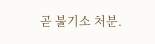곧 불기소 처분.